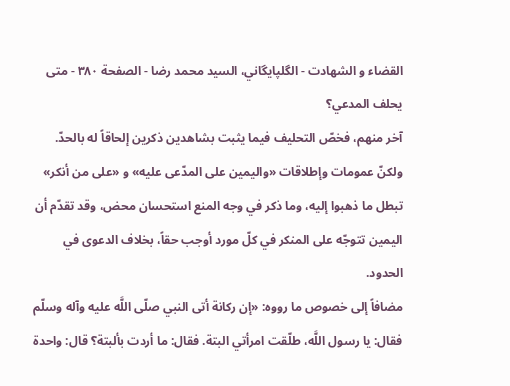القضاء و الشهادت - الگلپايگاني، السيد محمد رضا - الصفحة ٣٨٠ - متى يحلف المدعي؟
آخر منهم، فخصّ التحليف فيما يثبت بشاهدين ذكرين إلحاقاً له بالحدّ.
ولكنّ عمومات وإطلاقات «واليمين على المدّعى عليه» و «على من أنكر» تبطل ما ذهبوا إليه، وما ذكر في وجه المنع استحسان محض، وقد تقدّم أن اليمين تتوجّه على المنكر في كلّ مورد أوجب حقاً، بخلاف الدعوى في الحدود.
مضافاً إلى خصوص ما رووه: «إن ركانة أتى النبي صلّى اللَّه عليه وآله وسلّم فقال: يا رسول اللَّه، طلّقت امرأتي البتة. فقال: ما أردت بألبتة؟ قال: واحدة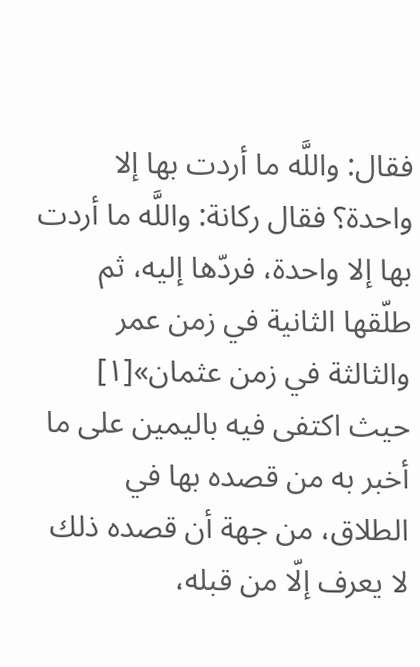فقال: واللَّه ما أردت بها إلا واحدة؟ فقال ركانة: واللَّه ما أردت بها إلا واحدة، فردّها إليه، ثم طلّقها الثانية في زمن عمر والثالثة في زمن عثمان»[١] حيث اكتفى فيه باليمين على ما أخبر به من قصده بها في الطلاق، من جهة أن قصده ذلك لا يعرف إلّا من قبله،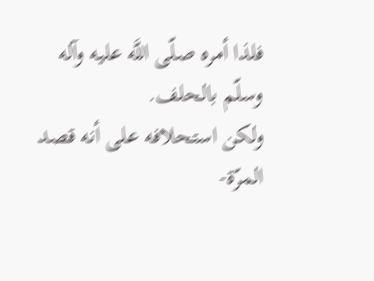فلذا أمره صلّى اللَّه عليه وآله وسلّم بالحلف.
ولكن استحلافه على أنه قصد المرّة-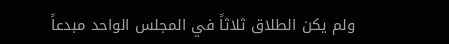ولم يكن الطلاق ثلاثاً في المجلس الواحد مبدعاً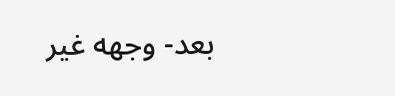بعد- وجهه غير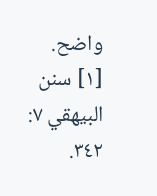واضح.
[١] سنن البيهقي ٧: ٣٤٢.